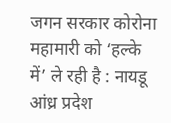जगन सरकार कोरोना महामारी को ‘हल्के में’ ले रही है : नायडू
आंध्र प्रदेश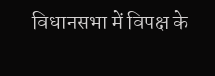विधानसभा में विपक्ष के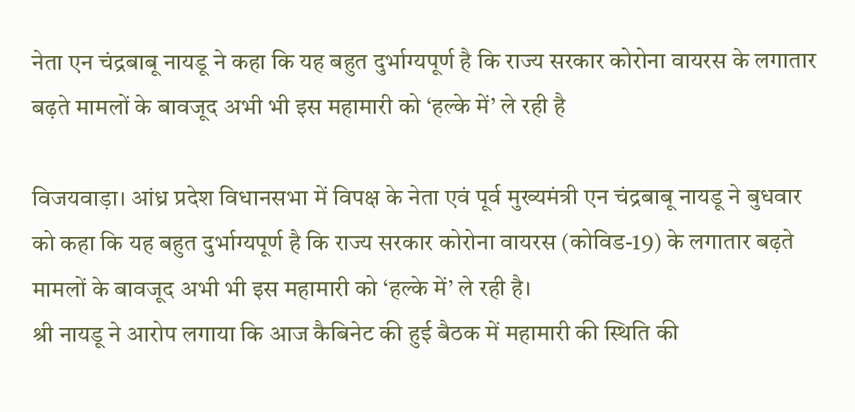नेता एन चंद्रबाबू नायडू ने कहा कि यह बहुत दुर्भाग्यपूर्ण है कि राज्य सरकार कोरोना वायरस के लगातार बढ़ते मामलों के बावजूद अभी भी इस महामारी को ‘हल्के में’ ले रही है

विजयवाड़ा। आंध्र प्रदेश विधानसभा में विपक्ष के नेता एवं पूर्व मुख्यमंत्री एन चंद्रबाबू नायडू ने बुधवार को कहा कि यह बहुत दुर्भाग्यपूर्ण है कि राज्य सरकार कोरोना वायरस (कोविड-19) के लगातार बढ़ते मामलों के बावजूद अभी भी इस महामारी को ‘हल्के में’ ले रही है।
श्री नायडू ने आरोप लगाया कि आज कैबिनेट की हुई बैठक में महामारी की स्थिति की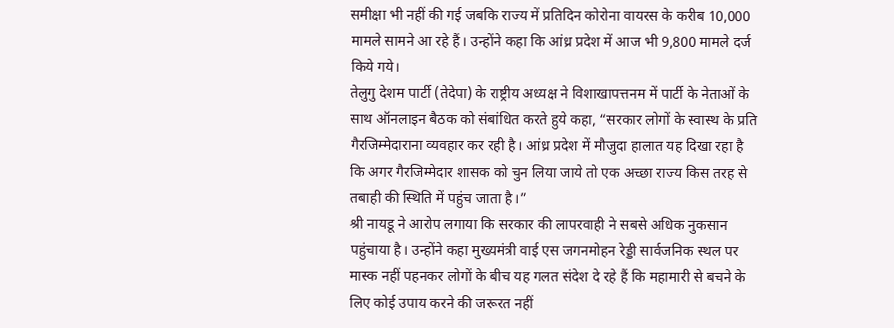समीक्षा भी नहीं की गई जबकि राज्य में प्रतिदिन कोरोना वायरस के करीब 10,000 मामले सामने आ रहे हैं। उन्होंने कहा कि आंध्र प्रदेश में आज भी 9,800 मामले दर्ज किये गये।
तेलुगु देशम पार्टी (तेदेपा) के राष्ट्रीय अध्यक्ष ने विशाखापत्तनम में पार्टी के नेताओं के साथ ऑनलाइन बैठक को संबांधित करते हुये कहा, “सरकार लोगों के स्वास्थ के प्रति गैरजिम्मेदाराना व्यवहार कर रही है। आंध्र प्रदेश में मौजुदा हालात यह दिखा रहा है कि अगर गैरजिम्मेदार शासक को चुन लिया जाये तो एक अच्छा राज्य किस तरह से तबाही की स्थिति में पहुंच जाता है।”
श्री नायडू ने आरोप लगाया कि सरकार की लापरवाही ने सबसे अधिक नुकसान पहुंचाया है। उन्होंने कहा मुख्यमंत्री वाई एस जगनमोहन रेड्डी सार्वजनिक स्थल पर मास्क नहीं पहनकर लोगों के बीच यह गलत संदेश दे रहे हैं कि महामारी से बचने के लिए कोई उपाय करने की जरूरत नहीं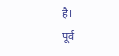है।
पूर्व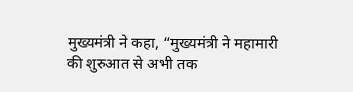मुख्यमंत्री ने कहा, “मुख्यमंत्री ने महामारी की शुरुआत से अभी तक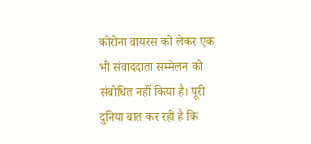कोरोना वायरस को लेकर एक भी संवाददाता सम्मेलन को संबोधित नहीं किया है। पूरी दुनिया बात कर रही है कि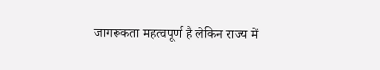जागरूकता महत्वपूर्ण है लेकिन राज्य में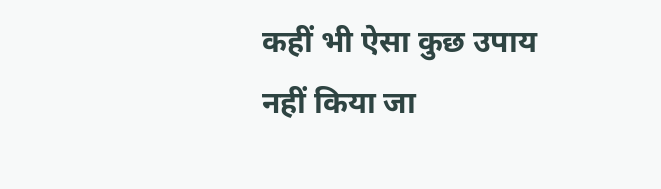कहीं भी ऐसा कुछ उपाय नहीं किया जा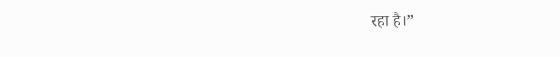रहा है।”